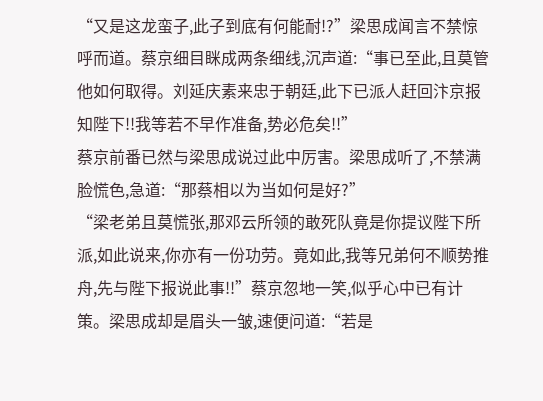“又是这龙蛮子,此子到底有何能耐!?”梁思成闻言不禁惊呼而道。蔡京细目眯成两条细线,沉声道:“事已至此,且莫管他如何取得。刘延庆素来忠于朝廷,此下已派人赶回汴京报知陛下!!我等若不早作准备,势必危矣!!”
蔡京前番已然与梁思成说过此中厉害。梁思成听了,不禁满脸慌色,急道:“那蔡相以为当如何是好?”
“梁老弟且莫慌张,那邓云所领的敢死队竟是你提议陛下所派,如此说来,你亦有一份功劳。竟如此,我等兄弟何不顺势推舟,先与陛下报说此事!!”蔡京忽地一笑,似乎心中已有计策。梁思成却是眉头一皱,速便问道:“若是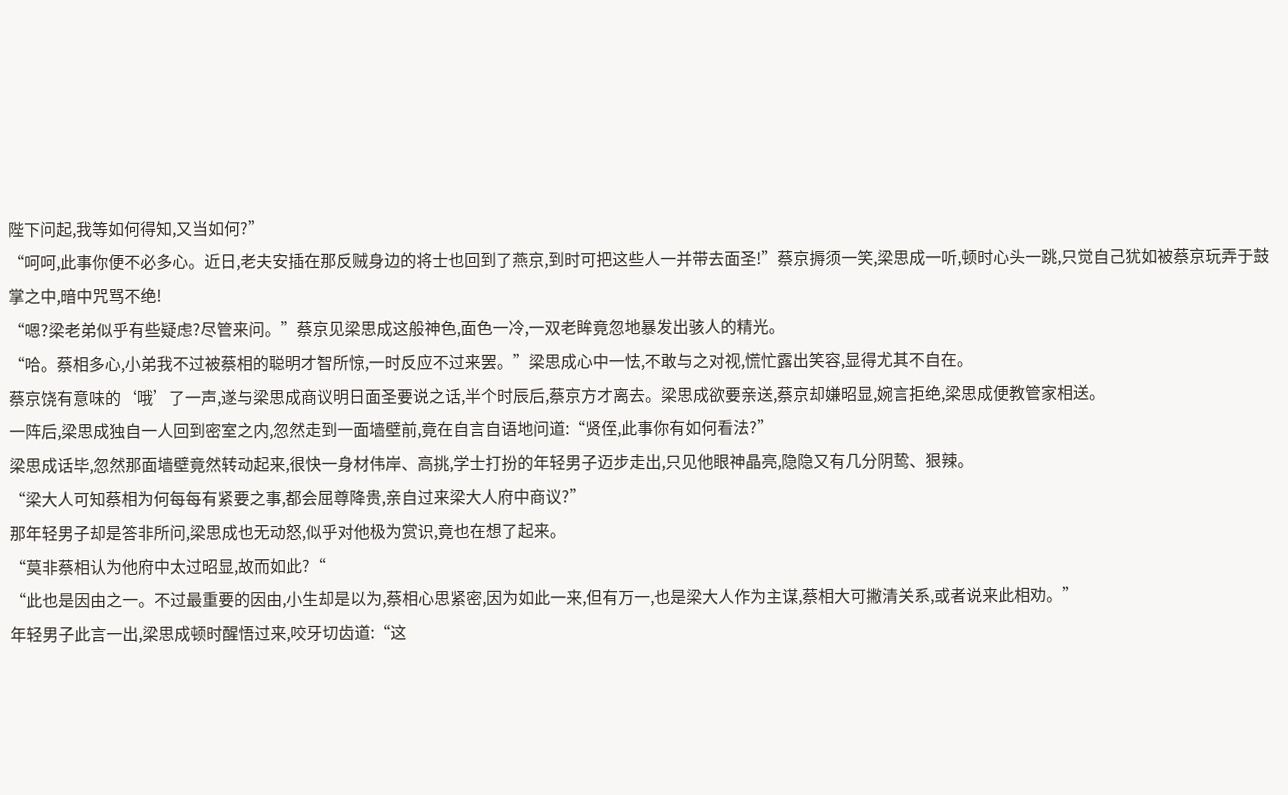陛下问起,我等如何得知,又当如何?”
“呵呵,此事你便不必多心。近日,老夫安插在那反贼身边的将士也回到了燕京,到时可把这些人一并带去面圣!”蔡京搙须一笑,梁思成一听,顿时心头一跳,只觉自己犹如被蔡京玩弄于鼓掌之中,暗中咒骂不绝!
“嗯?梁老弟似乎有些疑虑?尽管来问。”蔡京见梁思成这般神色,面色一冷,一双老眸竟忽地暴发出骇人的精光。
“哈。蔡相多心,小弟我不过被蔡相的聪明才智所惊,一时反应不过来罢。”梁思成心中一怯,不敢与之对视,慌忙露出笑容,显得尤其不自在。
蔡京饶有意味的‘哦’了一声,遂与梁思成商议明日面圣要说之话,半个时辰后,蔡京方才离去。梁思成欲要亲送,蔡京却嫌昭显,婉言拒绝,梁思成便教管家相送。
一阵后,梁思成独自一人回到密室之内,忽然走到一面墙壁前,竟在自言自语地问道:“贤侄,此事你有如何看法?”
梁思成话毕,忽然那面墙壁竟然转动起来,很快一身材伟岸、高挑,学士打扮的年轻男子迈步走出,只见他眼神晶亮,隐隐又有几分阴鸷、狠辣。
“梁大人可知蔡相为何每每有紧要之事,都会屈尊降贵,亲自过来梁大人府中商议?”
那年轻男子却是答非所问,梁思成也无动怒,似乎对他极为赏识,竟也在想了起来。
“莫非蔡相认为他府中太过昭显,故而如此?“
“此也是因由之一。不过最重要的因由,小生却是以为,蔡相心思紧密,因为如此一来,但有万一,也是梁大人作为主谋,蔡相大可撇清关系,或者说来此相劝。”
年轻男子此言一出,梁思成顿时醒悟过来,咬牙切齿道:“这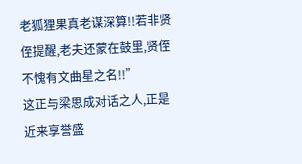老狐狸果真老谋深算!!若非贤侄提醒,老夫还蒙在鼓里,贤侄不愧有文曲星之名!!”
这正与梁思成对话之人,正是近来享誉盛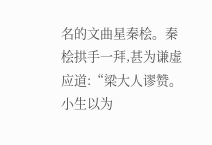名的文曲星秦桧。秦桧拱手一拜,甚为谦虚应道:“梁大人谬赞。小生以为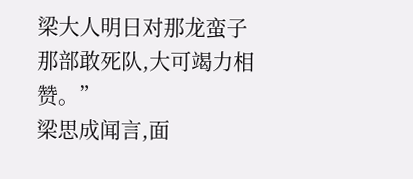梁大人明日对那龙蛮子那部敢死队,大可竭力相赞。”
梁思成闻言,面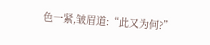色一紧,皱眉道:“此又为何?”